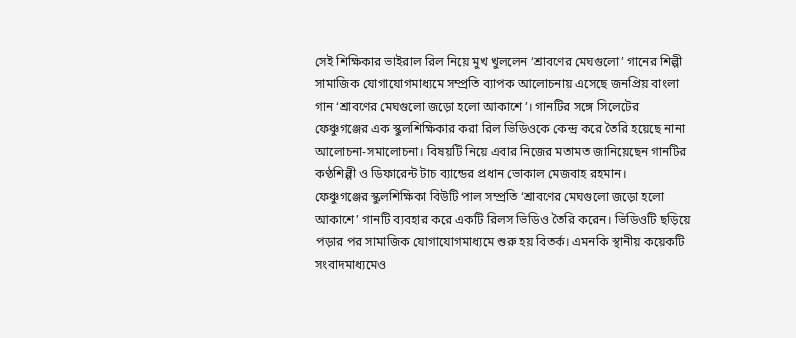সেই শিক্ষিকার ভাইরাল রিল নিয়ে মুখ খুললেন ‘শ্রাবণের মেঘগুলো’ গানের শিল্পী
সামাজিক যোগাযোগমাধ্যমে সম্প্রতি ব্যাপক আলোচনায় এসেছে জনপ্রিয় বাংলা গান ‘শ্রাবণের মেঘগুলো জড়ো হলো আকাশে’। গানটির সঙ্গে সিলেটের ফেঞ্চুগঞ্জের এক স্কুলশিক্ষিকার করা রিল ভিডিওকে কেন্দ্র করে তৈরি হয়েছে নানা আলোচনা-সমালোচনা। বিষয়টি নিয়ে এবার নিজের মতামত জানিয়েছেন গানটির কণ্ঠশিল্পী ও ডিফারেন্ট টাচ ব্যান্ডের প্রধান ভোকাল মেজবাহ রহমান।
ফেঞ্চুগঞ্জের স্কুলশিক্ষিকা বিউটি পাল সম্প্রতি ‘শ্রাবণের মেঘগুলো জড়ো হলো আকাশে’ গানটি ব্যবহার করে একটি রিলস ভিডিও তৈরি করেন। ভিডিওটি ছড়িয়ে পড়ার পর সামাজিক যোগাযোগমাধ্যমে শুরু হয় বিতর্ক। এমনকি স্থানীয় কয়েকটি সংবাদমাধ্যমেও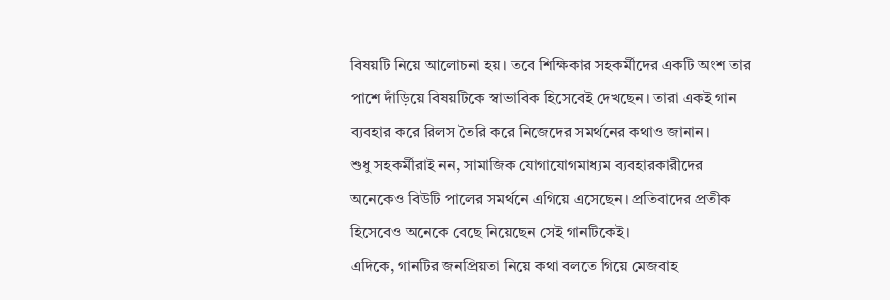বিষয়টি নিয়ে আলোচনা হয়। তবে শিক্ষিকার সহকর্মীদের একটি অংশ তার পাশে দাঁড়িয়ে বিষয়টিকে স্বাভাবিক হিসেবেই দেখছেন। তারা একই গান ব্যবহার করে রিলস তৈরি করে নিজেদের সমর্থনের কথাও জানান।
শুধু সহকর্মীরাই নন, সামাজিক যোগাযোগমাধ্যম ব্যবহারকারীদের অনেকেও বিউটি পালের সমর্থনে এগিয়ে এসেছেন। প্রতিবাদের প্রতীক হিসেবেও অনেকে বেছে নিয়েছেন সেই গানটিকেই।
এদিকে, গানটির জনপ্রিয়তা নিয়ে কথা বলতে গিয়ে মেজবাহ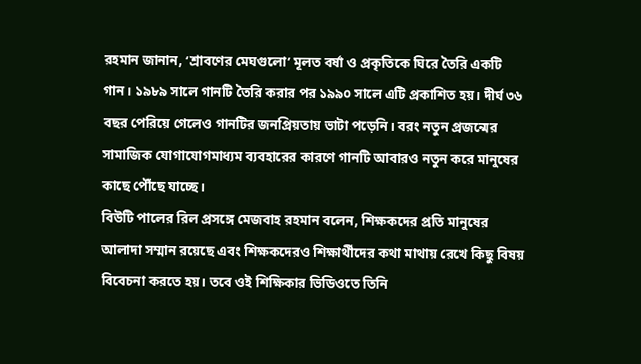রহমান জানান, ‘শ্রাবণের মেঘগুলো’ মূলত বর্ষা ও প্রকৃতিকে ঘিরে তৈরি একটি গান। ১৯৮৯ সালে গানটি তৈরি করার পর ১৯৯০ সালে এটি প্রকাশিত হয়। দীর্ঘ ৩৬ বছর পেরিয়ে গেলেও গানটির জনপ্রিয়তায় ভাটা পড়েনি। বরং নতুন প্রজন্মের সামাজিক যোগাযোগমাধ্যম ব্যবহারের কারণে গানটি আবারও নতুন করে মানুষের কাছে পৌঁছে যাচ্ছে।
বিউটি পালের রিল প্রসঙ্গে মেজবাহ রহমান বলেন, শিক্ষকদের প্রতি মানুষের আলাদা সম্মান রয়েছে এবং শিক্ষকদেরও শিক্ষার্থীদের কথা মাথায় রেখে কিছু বিষয় বিবেচনা করতে হয়। তবে ওই শিক্ষিকার ভিডিওতে তিনি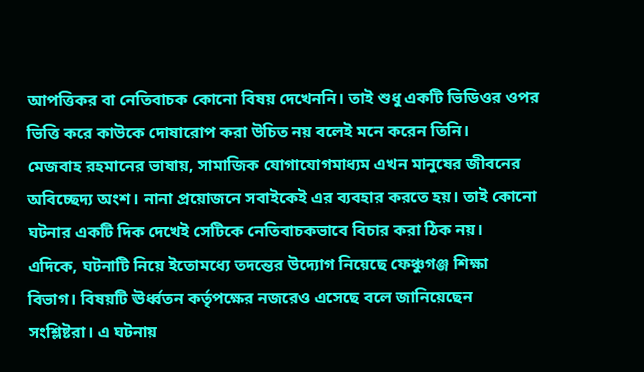আপত্তিকর বা নেতিবাচক কোনো বিষয় দেখেননি। তাই শুধু একটি ভিডিওর ওপর ভিত্তি করে কাউকে দোষারোপ করা উচিত নয় বলেই মনে করেন তিনি।
মেজবাহ রহমানের ভাষায়, সামাজিক যোগাযোগমাধ্যম এখন মানুষের জীবনের অবিচ্ছেদ্য অংশ। নানা প্রয়োজনে সবাইকেই এর ব্যবহার করতে হয়। তাই কোনো ঘটনার একটি দিক দেখেই সেটিকে নেতিবাচকভাবে বিচার করা ঠিক নয়।
এদিকে, ঘটনাটি নিয়ে ইতোমধ্যে তদন্তের উদ্যোগ নিয়েছে ফেঞ্চুগঞ্জ শিক্ষা বিভাগ। বিষয়টি ঊর্ধ্বতন কর্তৃপক্ষের নজরেও এসেছে বলে জানিয়েছেন সংশ্লিষ্টরা। এ ঘটনায়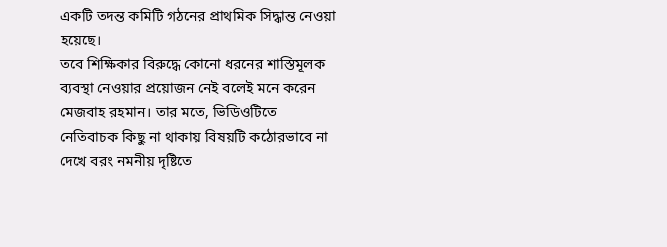একটি তদন্ত কমিটি গঠনের প্রাথমিক সিদ্ধান্ত নেওয়া হয়েছে।
তবে শিক্ষিকার বিরুদ্ধে কোনো ধরনের শাস্তিমূলক ব্যবস্থা নেওয়ার প্রয়োজন নেই বলেই মনে করেন মেজবাহ রহমান। তার মতে, ভিডিওটিতে নেতিবাচক কিছু না থাকায় বিষয়টি কঠোরভাবে না দেখে বরং নমনীয় দৃষ্টিতে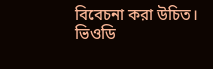বিবেচনা করা উচিত।
ভিওডি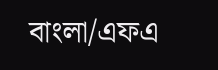বাংলা/এফএ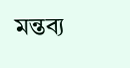মন্তব্য